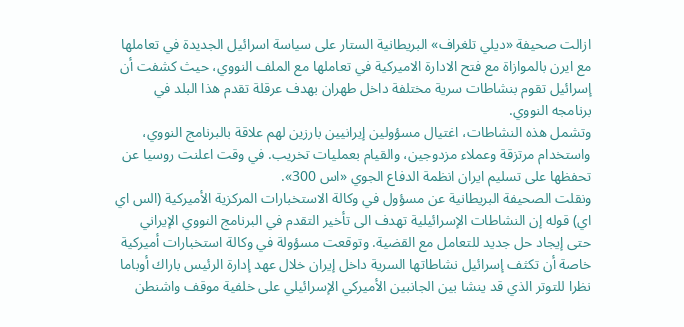ازالت صحيفة «ديلي تلغراف» البريطانية الستار على سياسة اسرائيل الجديدة في تعاملها مع ايرن بالموازاة مع فتح الادارة الاميركية في تعاملها مع الملف النووي، حيث كشفت أن إسرائيل تقوم بنشاطات سرية مختلفة داخل طهران بهدف عرقلة تقدم هذا البلد في برنامجه النووي.
وتشمل هذه النشاطات، اغتيال مسؤولين إيرانيين بارزين لهم علاقة بالبرنامج النووي، واستخدام مرتزقة وعملاء مزدوجين، والقيام بعمليات تخريب. في وقت اعلنت روسيا عن تحفظها على تسليم ايران انظمة الدفاع الجوي «اس 300».
ونقلت الصحيفة البريطانية عن مسؤول في وكالة الاستخبارات المركزية الأميركية (الس اي اي) قوله إن النشاطات الإسرائيلية تهدف الى تأخير التقدم في البرنامج النووي الإيراني حتى إيجاد حل جديد للتعامل مع القضية. وتوقعت مسؤولة في وكالة استخبارات أميركية خاصة أن تكثف إسرائيل نشاطاتها السرية داخل إيران خلال عهد إدارة الرئيس باراك أوباما نظرا للتوتر الذي قد ينشا بين الجانبين الأميركي الإسرائيلي على خلفية موقف واشنطن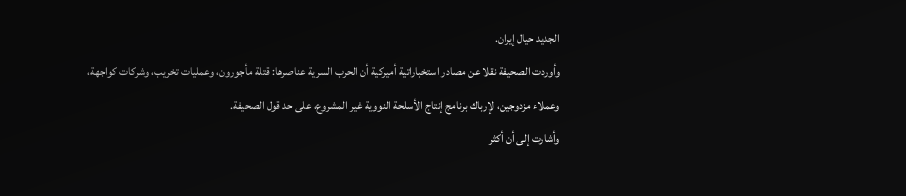الجديد حيال إيران.
وأوردت الصحيفة نقلا عن مصادر استخباراتية أميركية أن الحرب السرية عناصرها: قتلة مأجورون، وعمليات تخريب، وشركات كواجهة، وعملاء مزدوجين، لإرباك برنامج إنتاج الأسلحة النووية غير المشروع، على حد قول الصحيفة.
وأشارت إلى أن أكثر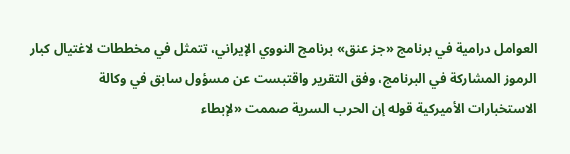العوامل درامية في برنامج «جز عنق» برنامج النووي الإيراني، تتمثل في مخططات لاغتيال كبار الرموز المشاركة في البرنامج، وفق التقرير واقتبست عن مسؤول سابق في وكالة الاستخبارات الأميركية قوله إن الحرب السرية صممت «لإبطاء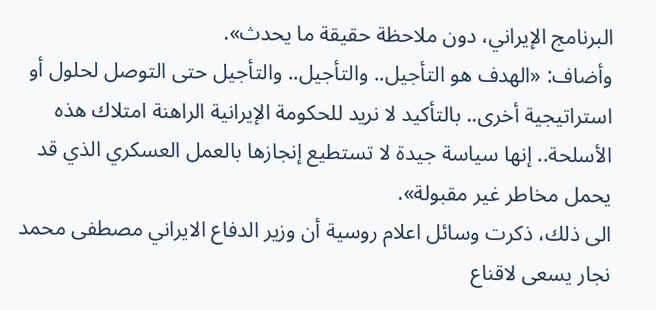البرنامج الإيراني، دون ملاحظة حقيقة ما يحدث».
وأضاف: «الهدف هو التأجيل.. والتأجيل.. والتأجيل حتى التوصل لحلول أو استراتيجية أخرى.. بالتأكيد لا نريد للحكومة الإيرانية الراهنة امتلاك هذه الأسلحة.. إنها سياسة جيدة لا تستطيع إنجازها بالعمل العسكري الذي قد يحمل مخاطر غير مقبولة».
الى ذلك، ذكرت وسائل اعلام روسية أن وزير الدفاع الايراني مصطفى محمد نجار يسعى لاقناع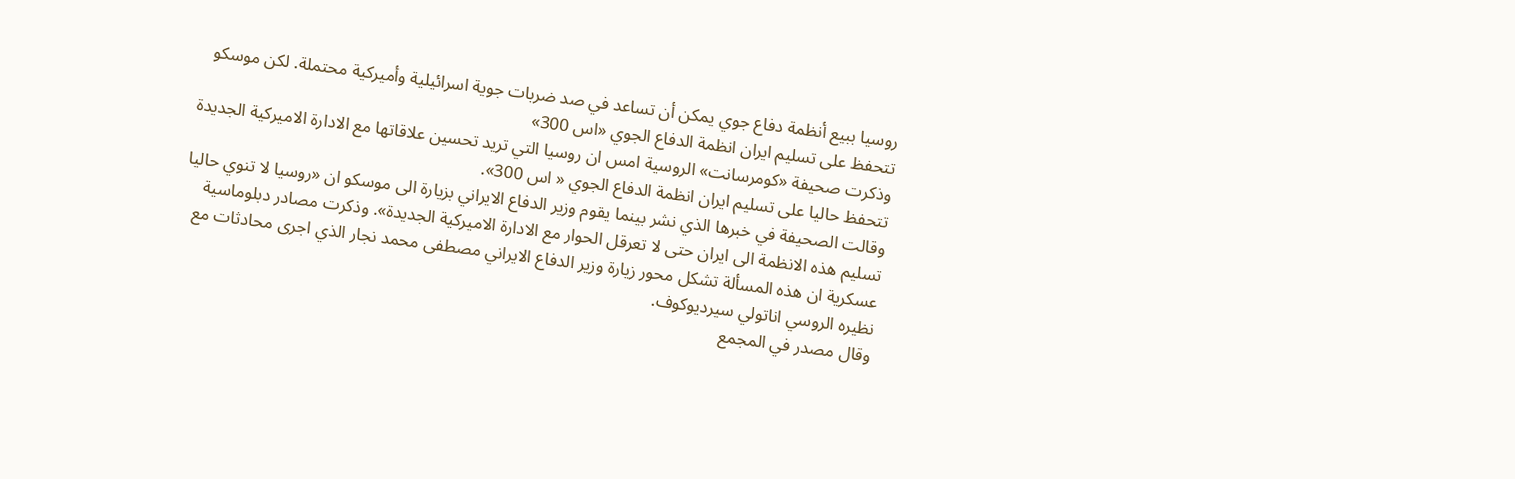روسيا ببيع أنظمة دفاع جوي يمكن أن تساعد في صد ضربات جوية اسرائيلية وأميركية محتملة. لكن موسكو تتحفظ على تسليم ايران انظمة الدفاع الجوي «اس 300»
وذكرت صحيفة «كومرسانت» الروسية امس ان روسيا التي تريد تحسين علاقاتها مع الادارة الاميركية الجديدة تتحفظ حاليا على تسليم ايران انظمة الدفاع الجوي « اس 300».
وقالت الصحيفة في خبرها الذي نشر بينما يقوم وزير الدفاع الايراني بزيارة الى موسكو ان «روسيا لا تنوي حاليا تسليم هذه الانظمة الى ايران حتى لا تعرقل الحوار مع الادارة الاميركية الجديدة». وذكرت مصادر دبلوماسية عسكرية ان هذه المسألة تشكل محور زيارة وزير الدفاع الايراني مصطفى محمد نجار الذي اجرى محادثات مع نظيره الروسي اناتولي سيرديوكوف.
وقال مصدر في المجمع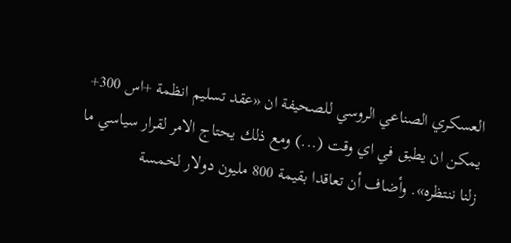العسكري الصناعي الروسي للصحيفة ان «عقد تسليم انظمة +اس 300+ يمكن ان يطبق في اي وقت (...) ومع ذلك يحتاج الامر لقرار سياسي ما زلنا ننتظره». وأضاف أن تعاقدا بقيمة 800 مليون دولار لخمسة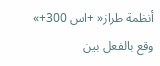أنظمة طراز« +اس 300+» وقع بالفعل بين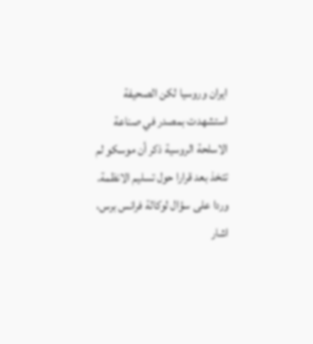ايران وروسيا لكن الصحيفة استشهدت بمصدر في صناعة الاسلحة الروسية ذكر أن موسكو لم تتخذ بعد قرارا حول تسليم الانظمة.
وردا على سؤال لوكالة فرانس برس، اشار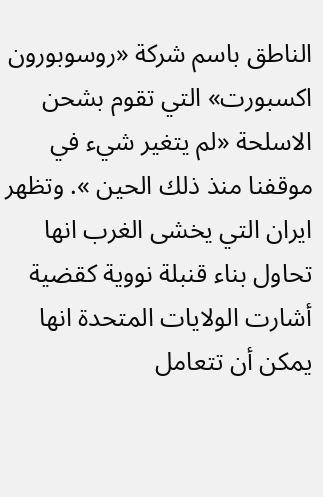الناطق باسم شركة «روسوبورون اكسبورت» التي تقوم بشحن الاسلحة «لم يتغير شيء في موقفنا منذ ذلك الحين ». وتظهر ايران التي يخشى الغرب انها تحاول بناء قنبلة نووية كقضية أشارت الولايات المتحدة انها يمكن أن تتعامل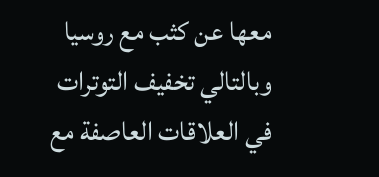معها عن كثب مع روسيا وبالتالي تخفيف التوترات في العلاقات العاصفة مع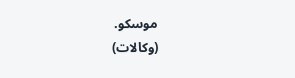موسكو.
(وكالات)